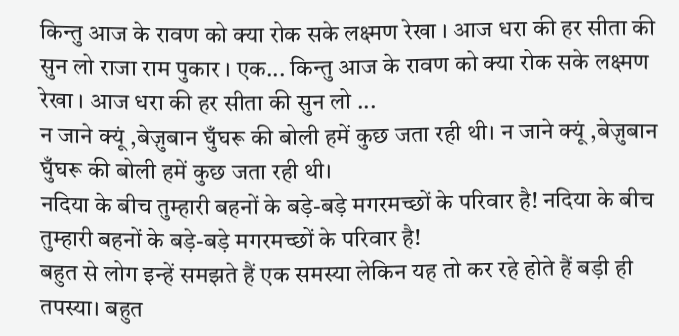किन्तु आज के रावण को क्या रोक सके लक्ष्मण रेखा । आज धरा की हर सीता की सुन लो राजा राम पुकार । एक... किन्तु आज के रावण को क्या रोक सके लक्ष्मण रेखा । आज धरा की हर सीता की सुन लो ...
न जाने क्यूं ,बेज़ुबान घुँघरू की बोली हमें कुछ जता रही थी। न जाने क्यूं ,बेज़ुबान घुँघरू की बोली हमें कुछ जता रही थी।
नदिया के बीच तुम्हारी बहनों के बड़े-बड़े मगरमच्छों के परिवार है! नदिया के बीच तुम्हारी बहनों के बड़े-बड़े मगरमच्छों के परिवार है!
बहुत से लोग इन्हें समझते हैं एक समस्या लेकिन यह तो कर रहे होते हैं बड़ी ही तपस्या। बहुत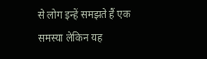से लोग इन्हें समझते हैं एक समस्या लेकिन यह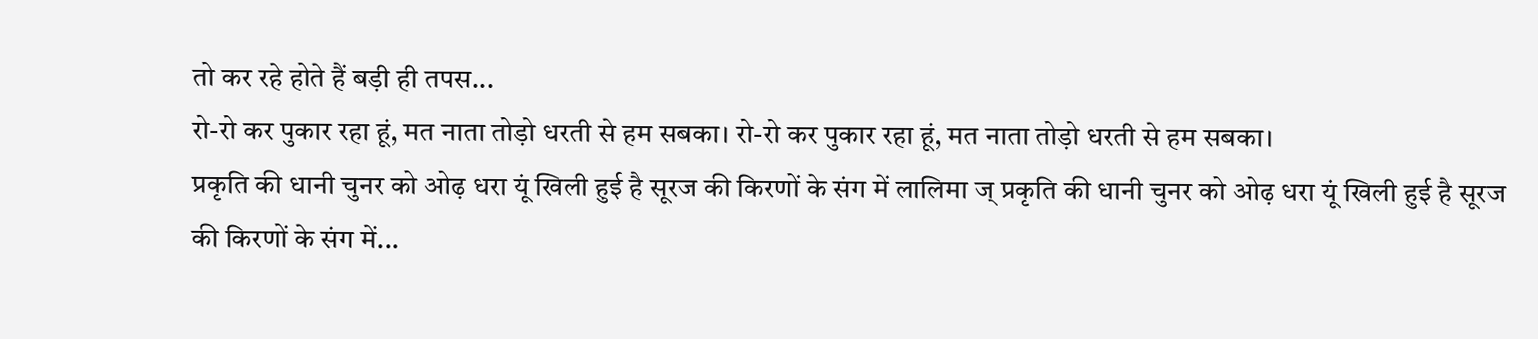तो कर रहे होते हैं बड़ी ही तपस...
रो-रो कर पुकार रहा हूं, मत नाता तोड़ो धरती से हम सबका। रो-रो कर पुकार रहा हूं, मत नाता तोड़ो धरती से हम सबका।
प्रकृति की धानी चुनर को ओढ़ धरा यूं खिली हुई है सूरज की किरणों के संग में लालिमा ज् प्रकृति की धानी चुनर को ओढ़ धरा यूं खिली हुई है सूरज की किरणों के संग में...